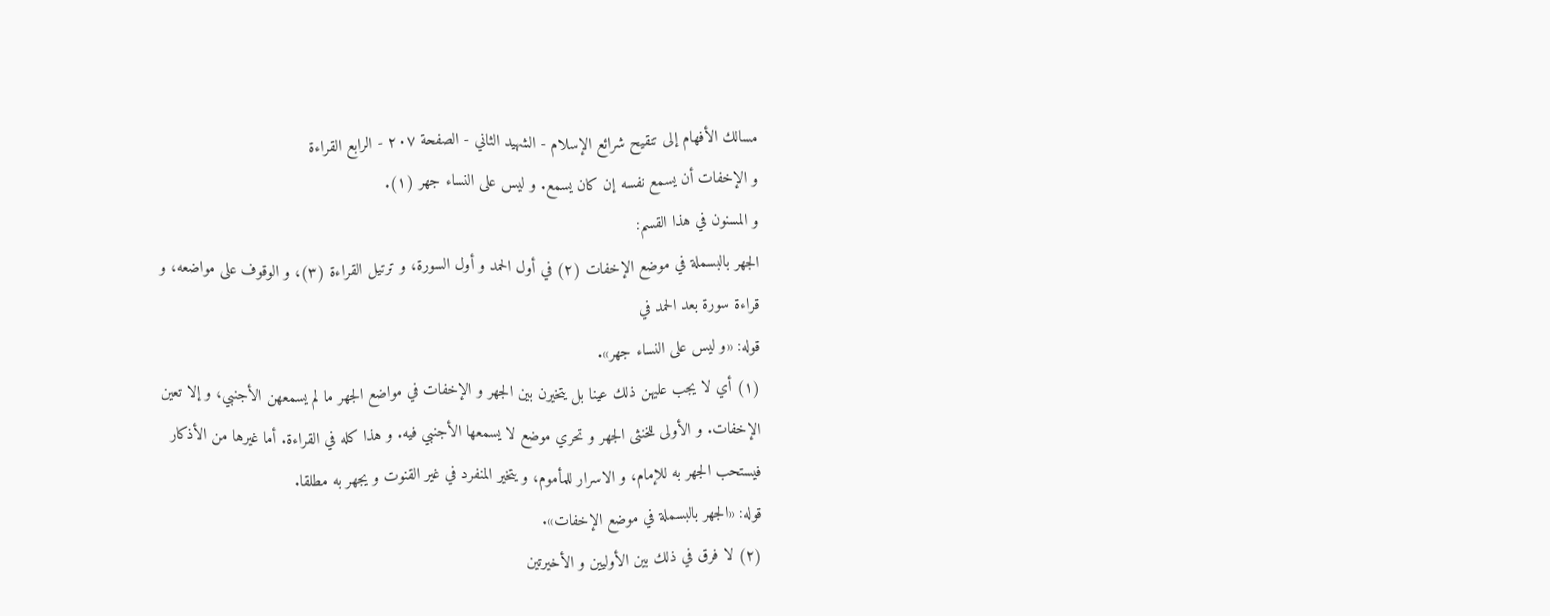مسالك الأفهام إلى تنقيح شرائع الإسلام - الشهيد الثاني - الصفحة ٢٠٧ - الرابع القراءة
و الإخفات أن يسمع نفسه إن كان يسمع. و ليس على النساء جهر (١).
و المسنون في هذا القسم:
الجهر بالبسملة في موضع الإخفات (٢) في أول الحمد و أول السورة، و ترتيل القراءة (٣)، و الوقوف على مواضعه، و قراءة سورة بعد الحمد في
قوله: «و ليس على النساء جهر».
(١) أي لا يجب عليهن ذلك عينا بل يتخيرن بين الجهر و الإخفات في مواضع الجهر ما لم يسمعهن الأجنبي، و إلا تعين الإخفات. و الأولى للخنثى الجهر و تحري موضع لا يسمعها الأجنبي فيه. و هذا كله في القراءة. أما غيرها من الأذكار فيستحب الجهر به للإمام، و الاسرار للمأموم، و يتخير المنفرد في غير القنوت و يجهر به مطلقا.
قوله: «الجهر بالبسملة في موضع الإخفات».
(٢) لا فرق في ذلك بين الأوليين و الأخيرتين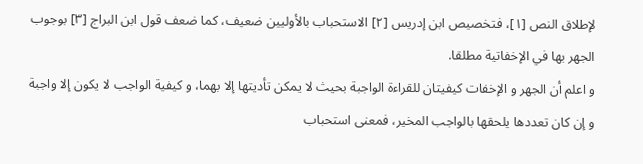لإطلاق النص [١]، فتخصيص ابن إدريس [٢] الاستحباب بالأوليين ضعيف، كما ضعف قول ابن البراج [٣] بوجوب الجهر بها في الإخفاتية مطلقا.
و اعلم أن الجهر و الإخفات كيفيتان للقراءة الواجبة بحيث لا يمكن تأديتها إلا بهما، و كيفية الواجب لا يكون إلا واجبة و إن كان تعددها يلحقها بالواجب المخير، فمعنى استحباب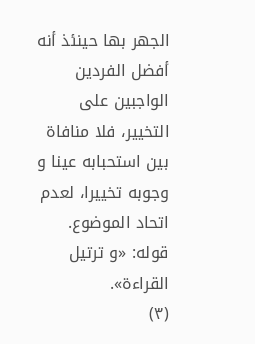الجهر بها حينئذ أنه أفضل الفردين الواجبين على التخيير، فلا منافاة بين استحبابه عينا و وجوبه تخييرا، لعدم اتحاد الموضوع.
قوله: «و ترتيل القراءة».
(٣)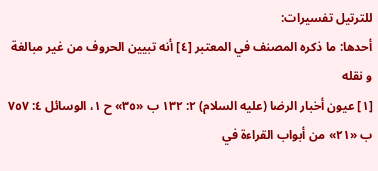للترتيل تفسيرات:
أحدها: ما ذكره المصنف في المعتبر [٤] أنه تبيين الحروف من غير مبالغة و نقله
[١] عيون أخبار الرضا (عليه السلام) ٢: ١٣٢ ب «٣٥» ح ١، الوسائل ٤: ٧٥٧ ب «٢١» من أبواب القراءة في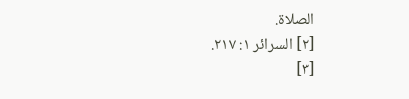الصلاة.
[٢] السرائر ١: ٢١٧.
[٣]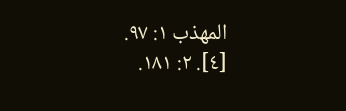المهذب ١: ٩٧.
[٤]. ٢: ١٨١.